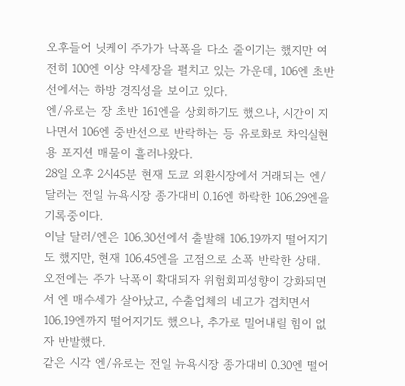오후들어 닛케이 주가가 낙폭을 다소 줄이기는 했지만 여전히 100엔 이상 약세장을 펼치고 있는 가운데, 106엔 초반선에서는 하방 경직성을 보이고 있다.
엔/유로는 장 초반 161엔을 상회하기도 했으나, 시간이 지나면서 106엔 중반선으로 반락하는 등 유로화로 차익실현용 포지션 매물이 흘러나왔다.
28일 오후 2시45분 현재 도쿄 외환시장에서 거래되는 엔/달러는 전일 뉴욕시장 종가대비 0.16엔 하락한 106.29엔을 기록중이다.
이날 달러/엔은 106.30선에서 출발해 106.19까지 떨어지기도 했지만, 현재 106.45엔을 고점으로 소폭 반락한 상태.
오전에는 주가 낙폭이 확대되자 위험회피성향이 강화되면서 엔 매수세가 살아났고, 수출업체의 네고가 겹치면서 106.19엔까지 떨어지기도 했으나, 추가로 밀어내릴 힘이 없자 반발했다.
같은 시각 엔/유로는 전일 뉴욕시장 종가대비 0.30엔 떨어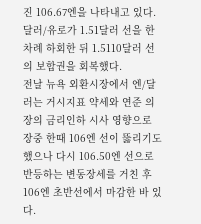진 106.67엔을 나타내고 있다. 달러/유로가 1.51달러 선을 한 차례 하회한 뒤 1.5110달러 선의 보합권을 회복했다.
전날 뉴욕 외환시장에서 엔/달러는 거시지표 약세와 연준 의장의 금리인하 시사 영향으로 장중 한때 106엔 선이 뚫리기도 했으나 다시 106.50엔 선으로 반등하는 변동장세를 거친 후 106엔 초반선에서 마감한 바 있다.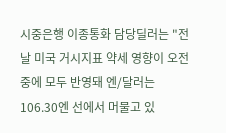시중은행 이종통화 담당딜러는 "전날 미국 거시지표 약세 영향이 오전 중에 모두 반영돼 엔/달러는 106.30엔 선에서 머물고 있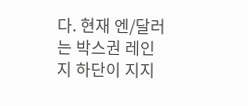다. 현재 엔/달러는 박스권 레인지 하단이 지지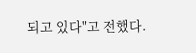되고 있다"고 전했다.